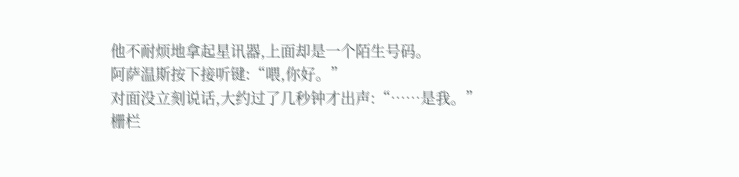他不耐烦地拿起星讯器,上面却是一个陌生号码。
阿萨温斯按下接听键:“喂,你好。”
对面没立刻说话,大约过了几秒钟才出声:“……是我。”
栅栏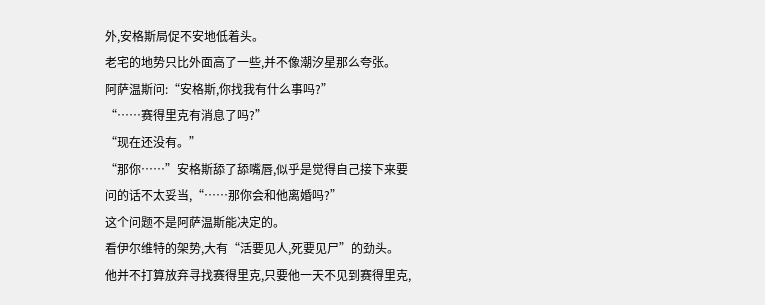外,安格斯局促不安地低着头。
老宅的地势只比外面高了一些,并不像潮汐星那么夸张。
阿萨温斯问:“安格斯,你找我有什么事吗?”
“……赛得里克有消息了吗?”
“现在还没有。”
“那你……”安格斯舔了舔嘴唇,似乎是觉得自己接下来要问的话不太妥当,“……那你会和他离婚吗?”
这个问题不是阿萨温斯能决定的。
看伊尔维特的架势,大有“活要见人,死要见尸”的劲头。
他并不打算放弃寻找赛得里克,只要他一天不见到赛得里克,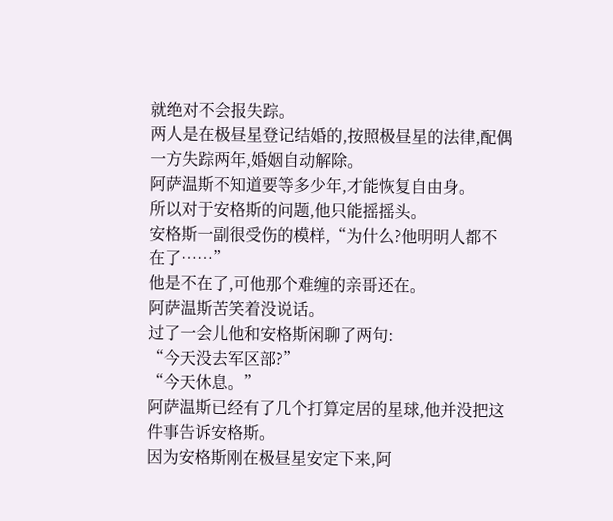就绝对不会报失踪。
两人是在极昼星登记结婚的,按照极昼星的法律,配偶一方失踪两年,婚姻自动解除。
阿萨温斯不知道要等多少年,才能恢复自由身。
所以对于安格斯的问题,他只能摇摇头。
安格斯一副很受伤的模样,“为什么?他明明人都不在了……”
他是不在了,可他那个难缠的亲哥还在。
阿萨温斯苦笑着没说话。
过了一会儿他和安格斯闲聊了两句:
“今天没去军区部?”
“今天休息。”
阿萨温斯已经有了几个打算定居的星球,他并没把这件事告诉安格斯。
因为安格斯刚在极昼星安定下来,阿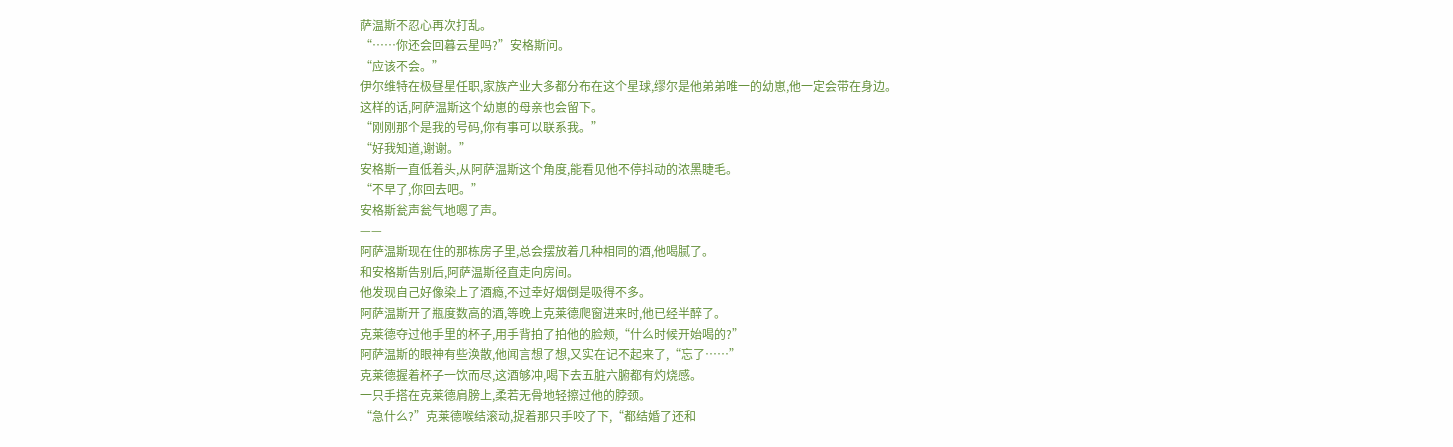萨温斯不忍心再次打乱。
“……你还会回暮云星吗?”安格斯问。
“应该不会。”
伊尔维特在极昼星任职,家族产业大多都分布在这个星球,缪尔是他弟弟唯一的幼崽,他一定会带在身边。
这样的话,阿萨温斯这个幼崽的母亲也会留下。
“刚刚那个是我的号码,你有事可以联系我。”
“好我知道,谢谢。”
安格斯一直低着头,从阿萨温斯这个角度,能看见他不停抖动的浓黑睫毛。
“不早了,你回去吧。”
安格斯瓮声瓮气地嗯了声。
——
阿萨温斯现在住的那栋房子里,总会摆放着几种相同的酒,他喝腻了。
和安格斯告别后,阿萨温斯径直走向房间。
他发现自己好像染上了酒瘾,不过幸好烟倒是吸得不多。
阿萨温斯开了瓶度数高的酒,等晚上克莱德爬窗进来时,他已经半醉了。
克莱德夺过他手里的杯子,用手背拍了拍他的脸颊,“什么时候开始喝的?”
阿萨温斯的眼神有些涣散,他闻言想了想,又实在记不起来了,“忘了……”
克莱德握着杯子一饮而尽,这酒够冲,喝下去五脏六腑都有灼烧感。
一只手搭在克莱德肩膀上,柔若无骨地轻擦过他的脖颈。
“急什么?”克莱德喉结滚动,捉着那只手咬了下,“都结婚了还和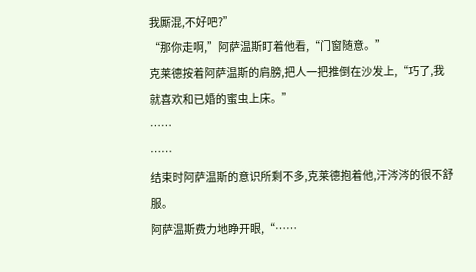我厮混,不好吧?”
“那你走啊,”阿萨温斯盯着他看,“门窗随意。”
克莱德按着阿萨温斯的肩膀,把人一把推倒在沙发上,“巧了,我就喜欢和已婚的蜜虫上床。”
……
……
结束时阿萨温斯的意识所剩不多,克莱德抱着他,汗涔涔的很不舒服。
阿萨温斯费力地睁开眼,“……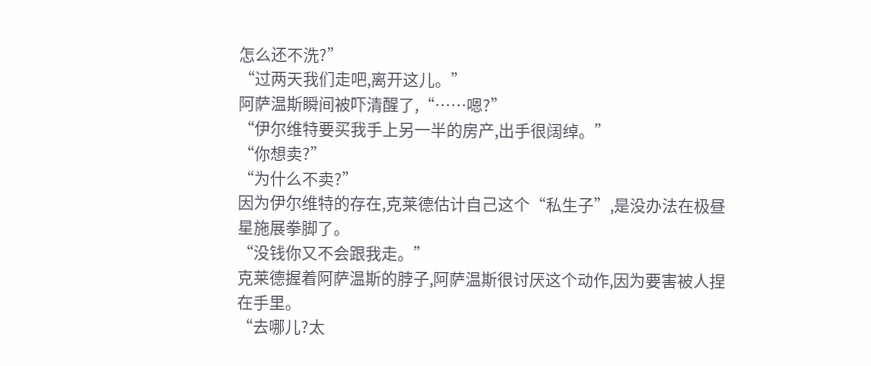怎么还不洗?”
“过两天我们走吧,离开这儿。”
阿萨温斯瞬间被吓清醒了,“……嗯?”
“伊尔维特要买我手上另一半的房产,出手很阔绰。”
“你想卖?”
“为什么不卖?”
因为伊尔维特的存在,克莱德估计自己这个“私生子”,是没办法在极昼星施展拳脚了。
“没钱你又不会跟我走。”
克莱德握着阿萨温斯的脖子,阿萨温斯很讨厌这个动作,因为要害被人捏在手里。
“去哪儿?太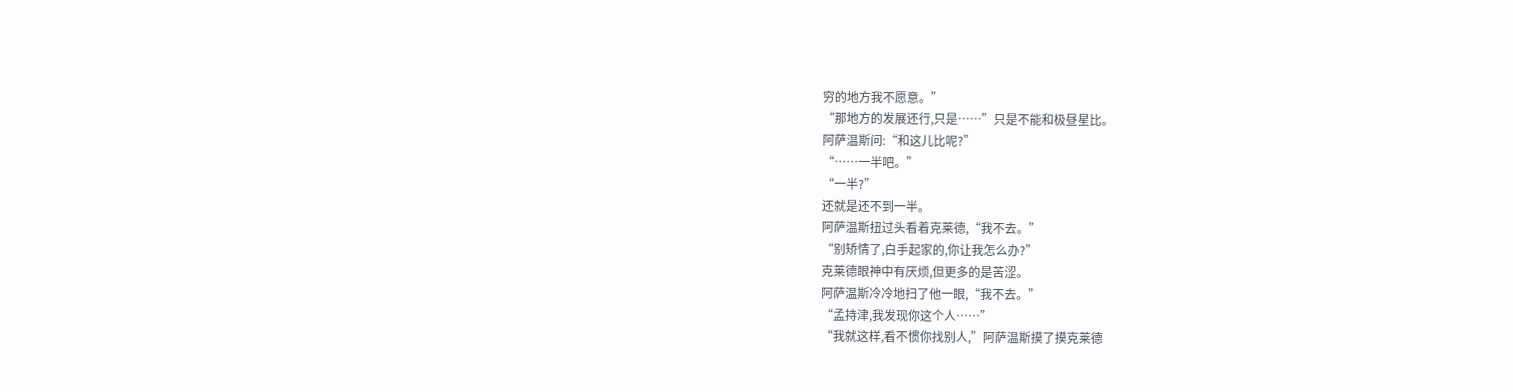穷的地方我不愿意。”
“那地方的发展还行,只是……”只是不能和极昼星比。
阿萨温斯问:“和这儿比呢?”
“……一半吧。”
“一半?”
还就是还不到一半。
阿萨温斯扭过头看着克莱德,“我不去。”
“别矫情了,白手起家的,你让我怎么办?”
克莱德眼神中有厌烦,但更多的是苦涩。
阿萨温斯冷冷地扫了他一眼,“我不去。”
“孟持津,我发现你这个人……”
“我就这样,看不惯你找别人,”阿萨温斯摸了摸克莱德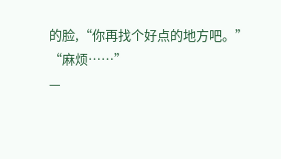的脸,“你再找个好点的地方吧。”
“麻烦……”
—